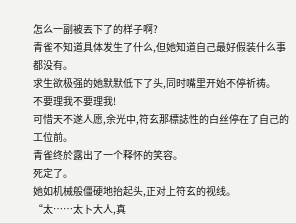怎么一副被丟下了的样子啊?
青雀不知道具体发生了什么,但她知道自己最好假装什么事都没有。
求生欲极强的她默默低下了头,同时嘴里开始不停祈祷。
不要理我不要理我!
可惜天不遂人愿,余光中,符玄那標誌性的白丝停在了自己的工位前。
青雀终於露出了一个释怀的笑容。
死定了。
她如机械般僵硬地抬起头,正对上符玄的视线。
“太……太卜大人,真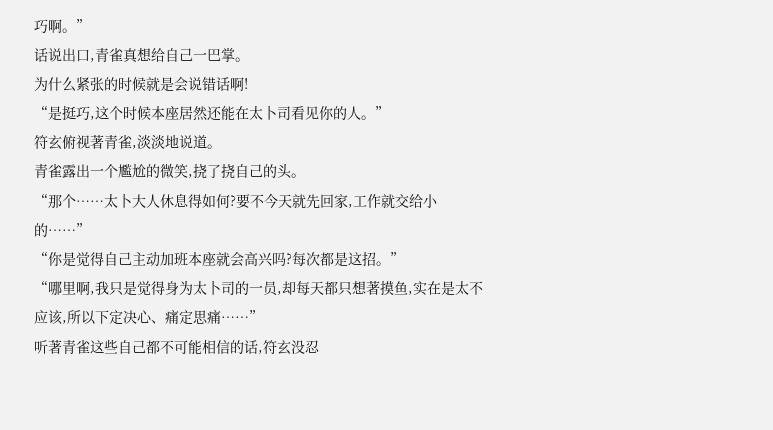巧啊。”
话说出口,青雀真想给自己一巴掌。
为什么紧张的时候就是会说错话啊!
“是挺巧,这个时候本座居然还能在太卜司看见你的人。”
符玄俯视著青雀,淡淡地说道。
青雀露出一个尷尬的微笑,挠了挠自己的头。
“那个……太卜大人休息得如何?要不今天就先回家,工作就交给小的……”
“你是觉得自己主动加班本座就会高兴吗?每次都是这招。”
“哪里啊,我只是觉得身为太卜司的一员,却每天都只想著摸鱼,实在是太不应该,所以下定决心、痛定思痛……”
听著青雀这些自己都不可能相信的话,符玄没忍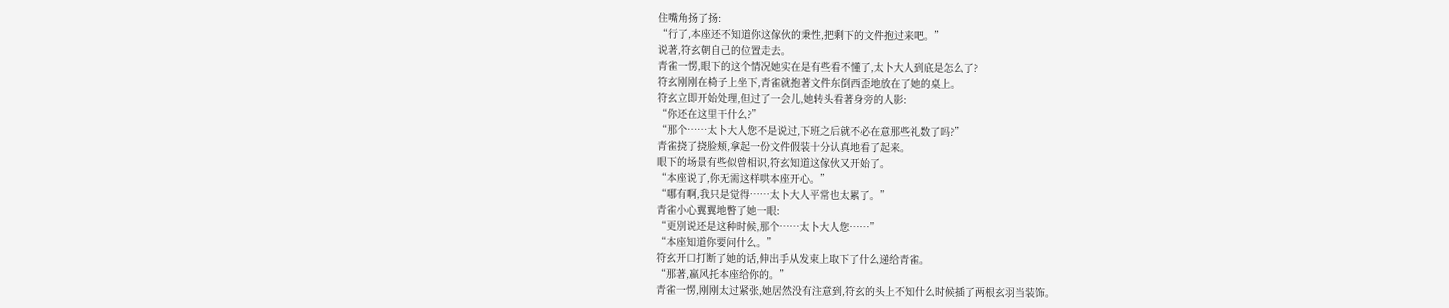住嘴角扬了扬:
“行了,本座还不知道你这傢伙的秉性,把剩下的文件抱过来吧。”
说著,符玄朝自己的位置走去。
青雀一愣,眼下的这个情况她实在是有些看不懂了,太卜大人到底是怎么了?
符玄刚刚在椅子上坐下,青雀就抱著文件东倒西歪地放在了她的桌上。
符玄立即开始处理,但过了一会儿,她转头看著身旁的人影:
“你还在这里干什么?”
“那个……太卜大人您不是说过,下班之后就不必在意那些礼数了吗?”
青雀挠了挠脸颊,拿起一份文件假装十分认真地看了起来。
眼下的场景有些似曾相识,符玄知道这傢伙又开始了。
“本座说了,你无需这样哄本座开心。”
“哪有啊,我只是觉得……太卜大人平常也太累了。”
青雀小心翼翼地瞥了她一眼:
“更別说还是这种时候,那个……太卜大人您……”
“本座知道你要问什么。”
符玄开口打断了她的话,伸出手从发束上取下了什么递给青雀。
“那著,嬴风托本座给你的。”
青雀一愣,刚刚太过紧张,她居然没有注意到,符玄的头上不知什么时候插了两根玄羽当装饰。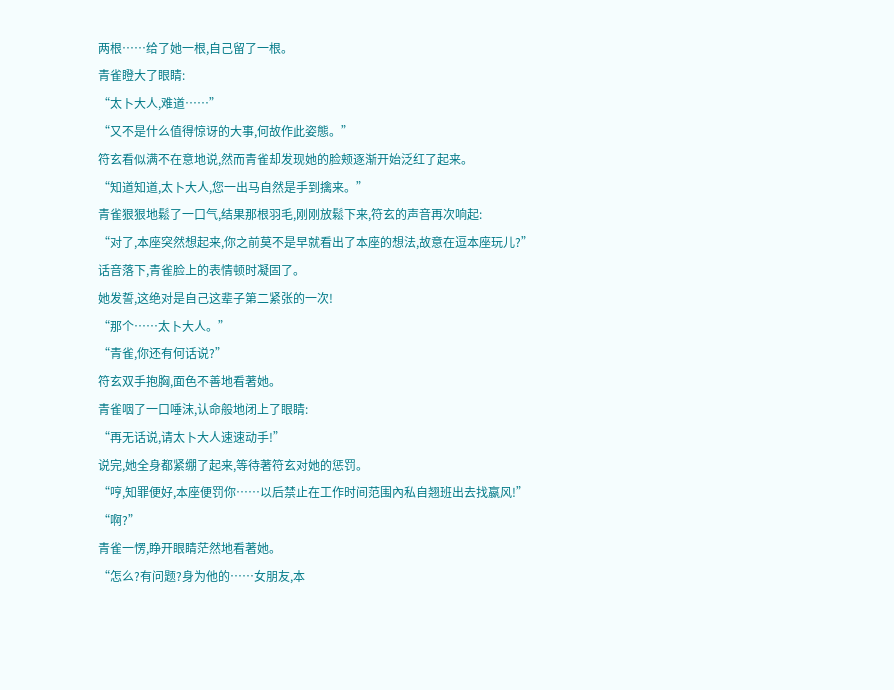两根……给了她一根,自己留了一根。
青雀瞪大了眼睛:
“太卜大人,难道……”
“又不是什么值得惊讶的大事,何故作此姿態。”
符玄看似满不在意地说,然而青雀却发现她的脸颊逐渐开始泛红了起来。
“知道知道,太卜大人,您一出马自然是手到擒来。”
青雀狠狠地鬆了一口气,结果那根羽毛,刚刚放鬆下来,符玄的声音再次响起:
“对了,本座突然想起来,你之前莫不是早就看出了本座的想法,故意在逗本座玩儿?”
话音落下,青雀脸上的表情顿时凝固了。
她发誓,这绝对是自己这辈子第二紧张的一次!
“那个……太卜大人。”
“青雀,你还有何话说?”
符玄双手抱胸,面色不善地看著她。
青雀咽了一口唾沫,认命般地闭上了眼睛:
“再无话说,请太卜大人速速动手!”
说完,她全身都紧绷了起来,等待著符玄对她的惩罚。
“哼,知罪便好,本座便罚你……以后禁止在工作时间范围內私自翘班出去找嬴风!”
“啊?”
青雀一愣,睁开眼睛茫然地看著她。
“怎么?有问题?身为他的……女朋友,本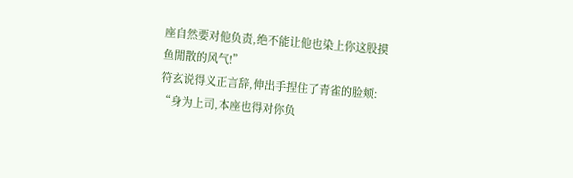座自然要对他负责,绝不能让他也染上你这股摸鱼閒散的风气!”
符玄说得义正言辞,伸出手捏住了青雀的脸颊:
“身为上司,本座也得对你负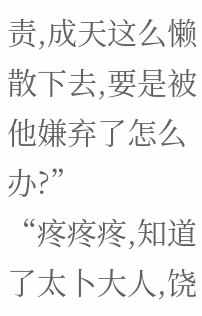责,成天这么懒散下去,要是被他嫌弃了怎么办?”
“疼疼疼,知道了太卜大人,饶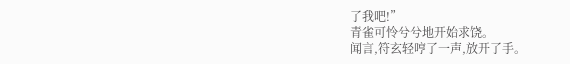了我吧!”
青雀可怜兮兮地开始求饶。
闻言,符玄轻哼了一声,放开了手。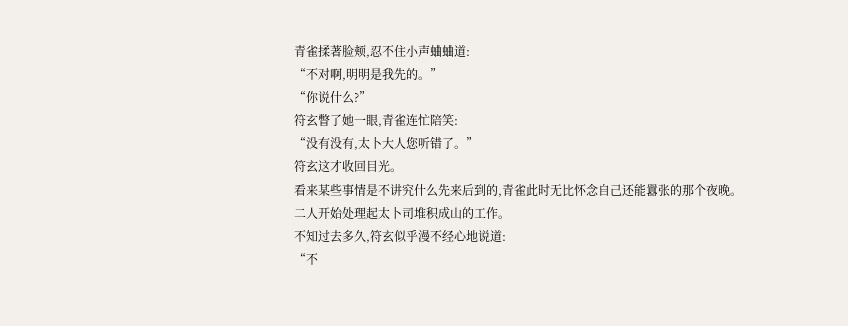青雀揉著脸颊,忍不住小声蛐蛐道:
“不对啊,明明是我先的。”
“你说什么?”
符玄瞥了她一眼,青雀连忙陪笑:
“没有没有,太卜大人您听错了。”
符玄这才收回目光。
看来某些事情是不讲究什么先来后到的,青雀此时无比怀念自己还能囂张的那个夜晚。
二人开始处理起太卜司堆积成山的工作。
不知过去多久,符玄似乎漫不经心地说道:
“不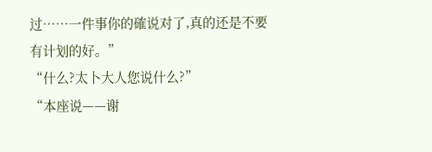过……一件事你的確说对了,真的还是不要有计划的好。”
“什么?太卜大人您说什么?”
“本座说——谢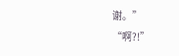谢。”
“啊?!”